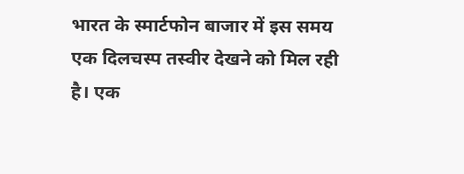भारत के स्मार्टफोन बाजार में इस समय एक दिलचस्प तस्वीर देखने को मिल रही है। एक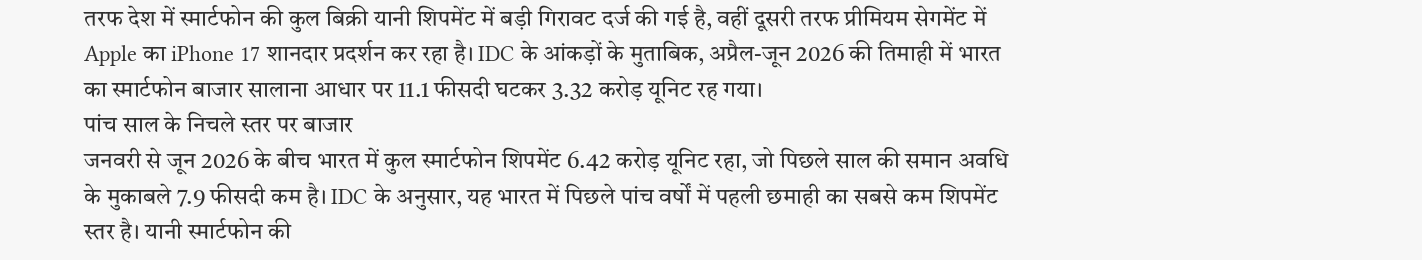तरफ देश में स्मार्टफोन की कुल बिक्री यानी शिपमेंट में बड़ी गिरावट दर्ज की गई है, वहीं दूसरी तरफ प्रीमियम सेगमेंट में Apple का iPhone 17 शानदार प्रदर्शन कर रहा है। IDC के आंकड़ों के मुताबिक, अप्रैल-जून 2026 की तिमाही में भारत का स्मार्टफोन बाजार सालाना आधार पर 11.1 फीसदी घटकर 3.32 करोड़ यूनिट रह गया।
पांच साल के निचले स्तर पर बाजार
जनवरी से जून 2026 के बीच भारत में कुल स्मार्टफोन शिपमेंट 6.42 करोड़ यूनिट रहा, जो पिछले साल की समान अवधि के मुकाबले 7.9 फीसदी कम है। IDC के अनुसार, यह भारत में पिछले पांच वर्षों में पहली छमाही का सबसे कम शिपमेंट स्तर है। यानी स्मार्टफोन की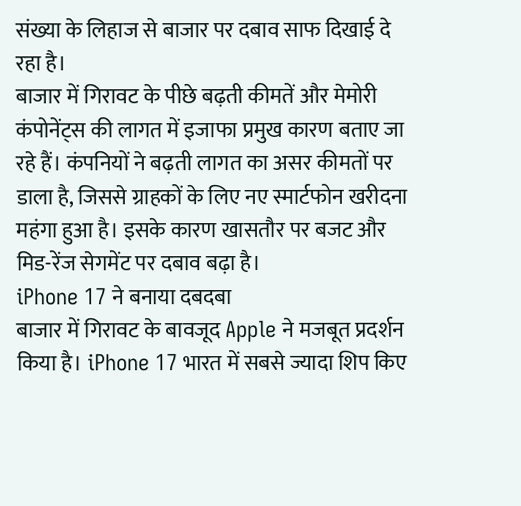संख्या के लिहाज से बाजार पर दबाव साफ दिखाई दे रहा है।
बाजार में गिरावट के पीछे बढ़ती कीमतें और मेमोरी कंपोनेंट्स की लागत में इजाफा प्रमुख कारण बताए जा रहे हैं। कंपनियों ने बढ़ती लागत का असर कीमतों पर डाला है, जिससे ग्राहकों के लिए नए स्मार्टफोन खरीदना महंगा हुआ है। इसके कारण खासतौर पर बजट और मिड-रेंज सेगमेंट पर दबाव बढ़ा है।
iPhone 17 ने बनाया दबदबा
बाजार में गिरावट के बावजूद Apple ने मजबूत प्रदर्शन किया है। iPhone 17 भारत में सबसे ज्यादा शिप किए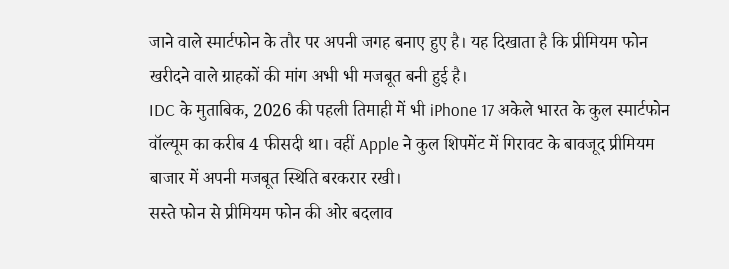जाने वाले स्मार्टफोन के तौर पर अपनी जगह बनाए हुए है। यह दिखाता है कि प्रीमियम फोन खरीदने वाले ग्राहकों की मांग अभी भी मजबूत बनी हुई है।
IDC के मुताबिक, 2026 की पहली तिमाही में भी iPhone 17 अकेले भारत के कुल स्मार्टफोन वॉल्यूम का करीब 4 फीसदी था। वहीं Apple ने कुल शिपमेंट में गिरावट के बावजूद प्रीमियम बाजार में अपनी मजबूत स्थिति बरकरार रखी।
सस्ते फोन से प्रीमियम फोन की ओर बदलाव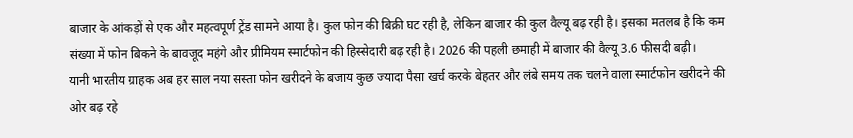बाजार के आंकड़ों से एक और महत्वपूर्ण ट्रेंड सामने आया है। कुल फोन की बिक्री घट रही है, लेकिन बाजार की कुल वैल्यू बढ़ रही है। इसका मतलब है कि कम संख्या में फोन बिकने के बावजूद महंगे और प्रीमियम स्मार्टफोन की हिस्सेदारी बढ़ रही है। 2026 की पहली छमाही में बाजार की वैल्यू 3.6 फीसदी बढ़ी।
यानी भारतीय ग्राहक अब हर साल नया सस्ता फोन खरीदने के बजाय कुछ ज्यादा पैसा खर्च करके बेहतर और लंबे समय तक चलने वाला स्मार्टफोन खरीदने की ओर बढ़ रहे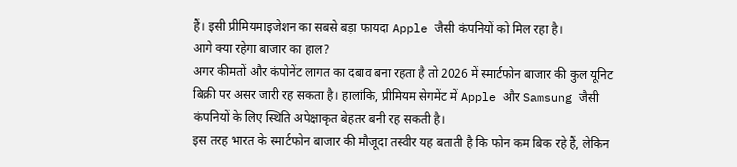हैं। इसी प्रीमियमाइजेशन का सबसे बड़ा फायदा Apple जैसी कंपनियों को मिल रहा है।
आगे क्या रहेगा बाजार का हाल?
अगर कीमतों और कंपोनेंट लागत का दबाव बना रहता है तो 2026 में स्मार्टफोन बाजार की कुल यूनिट बिक्री पर असर जारी रह सकता है। हालांकि, प्रीमियम सेगमेंट में Apple और Samsung जैसी कंपनियों के लिए स्थिति अपेक्षाकृत बेहतर बनी रह सकती है।
इस तरह भारत के स्मार्टफोन बाजार की मौजूदा तस्वीर यह बताती है कि फोन कम बिक रहे हैं, लेकिन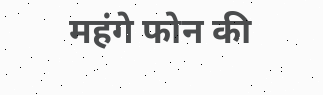महंगे फोन की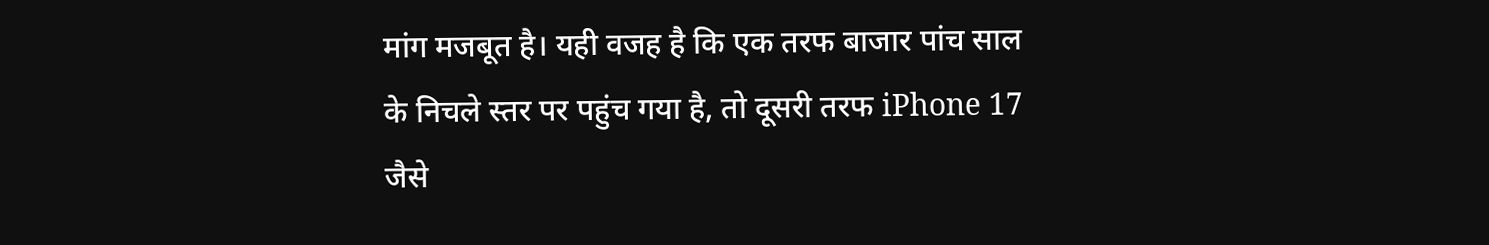मांग मजबूत है। यही वजह है कि एक तरफ बाजार पांच साल के निचले स्तर पर पहुंच गया है, तो दूसरी तरफ iPhone 17 जैसे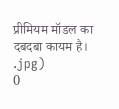प्रीमियम मॉडल का दबदबा कायम है।
.jpg)
0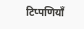टिप्पणियाँ